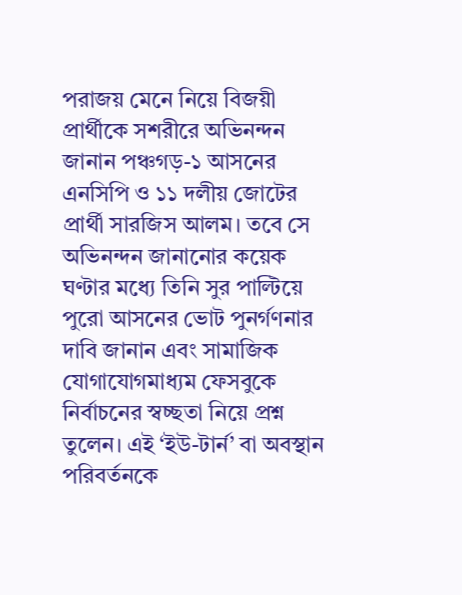পরাজয় মেনে নিয়ে বিজয়ী প্রার্থীকে সশরীরে অভিনন্দন জানান পঞ্চগড়-১ আসনের এনসিপি ও ১১ দলীয় জোটের প্রার্থী সারজিস আলম। তবে সে অভিনন্দন জানানোর কয়েক ঘণ্টার মধ্যে তিনি সুর পাল্টিয়ে পুরো আসনের ভোট পুনর্গণনার দাবি জানান এবং সামাজিক যোগাযোগমাধ্যম ফেসবুকে নির্বাচনের স্বচ্ছতা নিয়ে প্রশ্ন তুলেন। এই ‘ইউ-টার্ন’ বা অবস্থান পরিবর্তনকে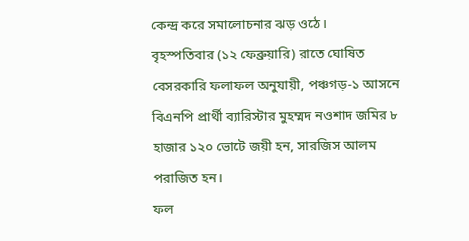কেন্দ্র করে সমালোচনার ঝড় ওঠে।
বৃহস্পতিবার (১২ ফেব্রুয়ারি) রাতে ঘোষিত বেসরকারি ফলাফল অনুযায়ী, পঞ্চগড়-১ আসনে বিএনপি প্রার্থী ব্যারিস্টার মুহম্মদ নওশাদ জমির ৮ হাজার ১২০ ভোটে জয়ী হন, সারজিস আলম পরাজিত হন।
ফল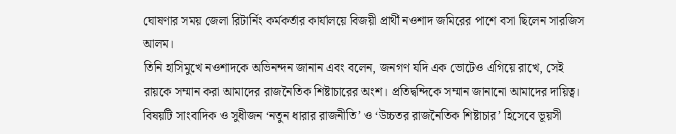ঘোষণার সময় জেলা রিটার্নিং কর্মকর্তার কার্যালয়ে বিজয়ী প্রার্থী নওশাদ জমিরের পাশে বসা ছিলেন সারজিস আলম।
তিনি হাসিমুখে নওশাদকে অভিনন্দন জানান এবং বলেন, জনগণ যদি এক ভোটেও এগিয়ে রাখে, সেই রায়কে সম্মান করা আমাদের রাজনৈতিক শিষ্টাচারের অংশ। প্রতিদ্বন্দিকে সম্মান জানানো আমাদের দায়িত্ব।
বিষয়টি সাংবাদিক ও সুধীজন ‘নতুন ধারার রাজনীতি’ ও ‘উচ্চতর রাজনৈতিক শিষ্টাচার’ হিসেবে ভূয়সী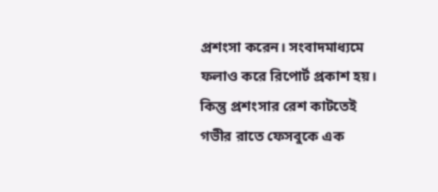প্রশংসা করেন। সংবাদমাধ্যমে ফলাও করে রিপোর্ট প্রকাশ হয়।
কিন্তু প্রশংসার রেশ কাটতেই গভীর রাতে ফেসবুকে এক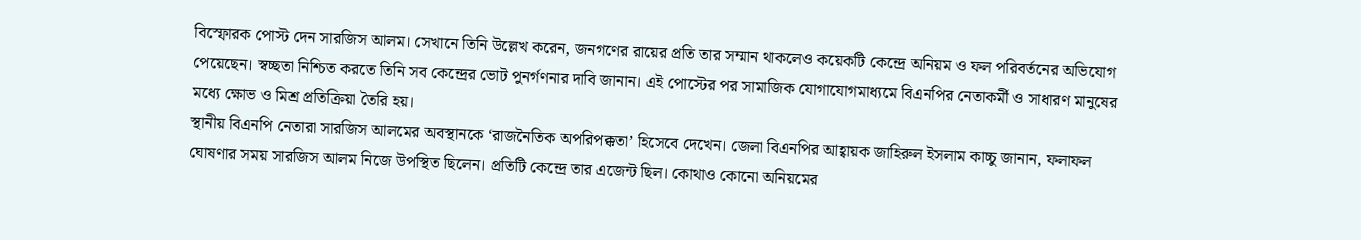বিস্ফোরক পোস্ট দেন সারজিস আলম। সেখানে তিনি উল্লেখ করেন, জনগণের রায়ের প্রতি তার সম্মান থাকলেও কয়েকটি কেন্দ্রে অনিয়ম ও ফল পরিবর্তনের অভিযোগ পেয়েছেন। স্বচ্ছতা নিশ্চিত করতে তিনি সব কেন্দ্রের ভোট পুনর্গণনার দাবি জানান। এই পোস্টের পর সামাজিক যোগাযোগমাধ্যমে বিএনপির নেতাকর্মী ও সাধারণ মানুষের মধ্যে ক্ষোভ ও মিশ্র প্রতিক্রিয়া তৈরি হয়।
স্থানীয় বিএনপি নেতারা সারজিস আলমের অবস্থানকে ‘রাজনৈতিক অপরিপক্কতা’ হিসেবে দেখেন। জেলা বিএনপির আহ্বায়ক জাহিরুল ইসলাম কাচ্চু জানান, ফলাফল ঘোষণার সময় সারজিস আলম নিজে উপস্থিত ছিলেন। প্রতিটি কেন্দ্রে তার এজেন্ট ছিল। কোথাও কোনো অনিয়মের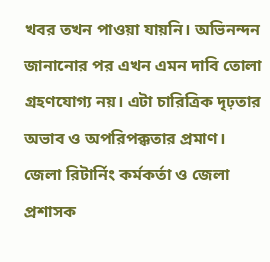খবর তখন পাওয়া যায়নি। অভিনন্দন জানানোর পর এখন এমন দাবি তোলা গ্রহণযোগ্য নয়। এটা চারিত্রিক দৃঢ়তার অভাব ও অপরিপক্কতার প্রমাণ।
জেলা রিটার্নিং কর্মকর্তা ও জেলা প্রশাসক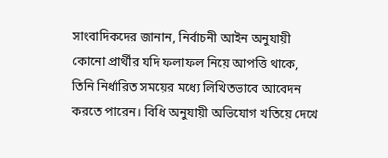সাংবাদিকদের জানান, নির্বাচনী আইন অনুযায়ী কোনো প্রার্থীর যদি ফলাফল নিয়ে আপত্তি থাকে, তিনি নির্ধারিত সময়ের মধ্যে লিখিতভাবে আবেদন করতে পারেন। বিধি অনুযায়ী অভিযোগ খতিয়ে দেখে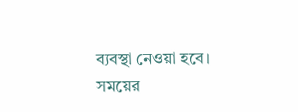ব্যবস্থা নেওয়া হবে।
সময়ের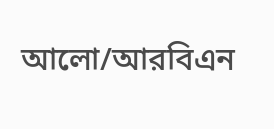আলো/আরবিএন